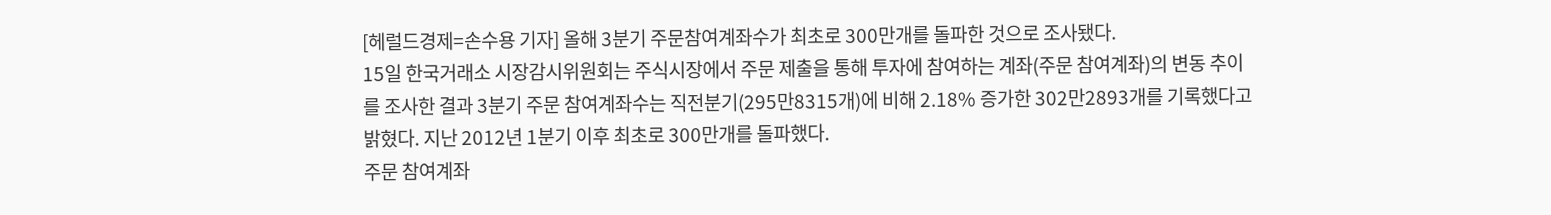[헤럴드경제=손수용 기자] 올해 3분기 주문참여계좌수가 최초로 300만개를 돌파한 것으로 조사됐다.
15일 한국거래소 시장감시위원회는 주식시장에서 주문 제출을 통해 투자에 참여하는 계좌(주문 참여계좌)의 변동 추이를 조사한 결과 3분기 주문 참여계좌수는 직전분기(295만8315개)에 비해 2.18% 증가한 302만2893개를 기록했다고 밝혔다. 지난 2012년 1분기 이후 최초로 300만개를 돌파했다.
주문 참여계좌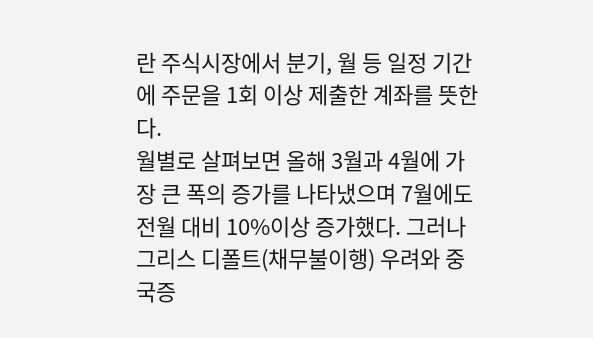란 주식시장에서 분기, 월 등 일정 기간에 주문을 1회 이상 제출한 계좌를 뜻한다.
월별로 살펴보면 올해 3월과 4월에 가장 큰 폭의 증가를 나타냈으며 7월에도 전월 대비 10%이상 증가했다. 그러나 그리스 디폴트(채무불이행) 우려와 중국증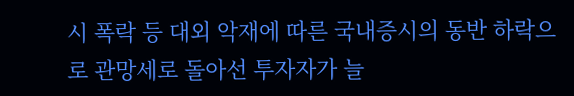시 폭락 등 대외 악재에 따른 국내증시의 동반 하락으로 관망세로 돌아선 투자자가 늘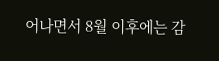어나면서 8월 이후에는 감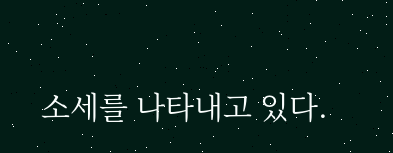소세를 나타내고 있다.